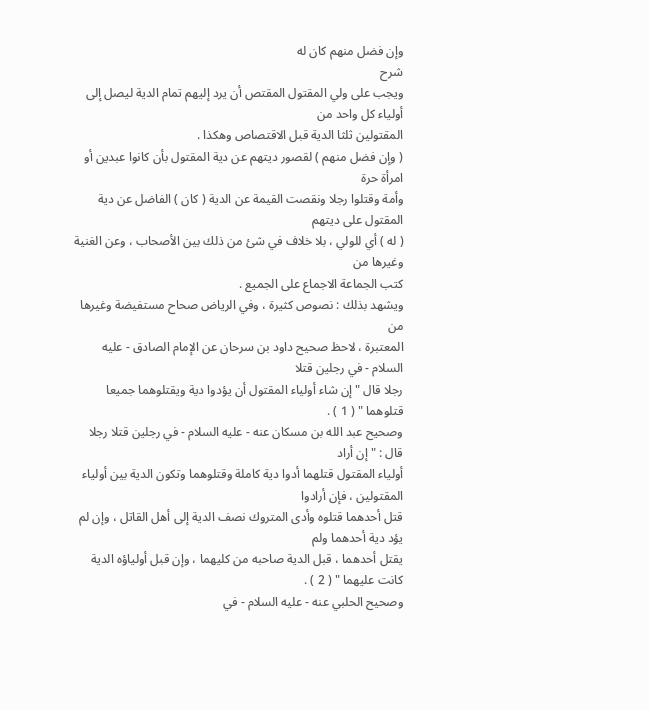وإن فضل منهم كان له
شرح
ويجب على ولي المقتول المقتص أن يرد إليهم تمام الدية ليصل إلى أولياء كل واحد من
المقتولين ثلثا الدية قبل الاقتصاص وهكذا .
( وإن فضل منهم ) لقصور ديتهم عن دية المقتول بأن كانوا عبدين أو امرأة حرة
وأمة وقتلوا رجلا ونقصت القيمة عن الدية ( كان ) الفاضل عن دية المقتول على ديتهم
( له ) أي للولي ، بلا خلاف في شئ من ذلك بين الأصحاب ، وعن الغنية وغيرها من
كتب الجماعة الاجماع على الجميع .
ويشهد بذلك : نصوص كثيرة ، وفي الرياض صحاح مستفيضة وغيرها من
المعتبرة ، لاحظ صحيح داود بن سرحان عن الإمام الصادق - عليه السلام - في رجلين قتلا
رجلا قال " إن شاء أولياء المقتول أن يؤدوا دية ويقتلوهما جميعا قتلوهما " ( 1 ) .
وصحيح عبد الله بن مسكان عنه - عليه السلام - في رجلين قتلا رجلا قال : " إن أراد
أولياء المقتول قتلهما أدوا دية كاملة وقتلوهما وتكون الدية بين أولياء المقتولين ، فإن أرادوا
قتل أحدهما قتلوه وأدى المتروك نصف الدية إلى أهل القاتل ، وإن لم يؤد دية أحدهما ولم
يقتل أحدهما ، قبل الدية صاحبه من كليهما ، وإن قبل أولياؤه الدية كانت عليهما " ( 2 ) .
وصحيح الحلبي عنه - عليه السلام - في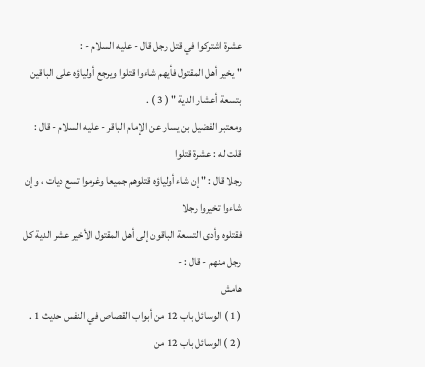عشرة اشتركوا في قتل رجل قال - عليه السلام - :
" يخير أهل المقتول فأيهم شاءوا قتلوا ويرجع أولياؤه على الباقين بتسعة أعشار الدية " ( 3 ) .
ومعتبر الفضيل بن يسار عن الإمام الباقر - عليه السلام - قال : قلت له : عشرة قتلوا
رجلا قال : " إن شاء أولياؤه قتلوهم جميعا وغرموا تسع ديات ، وإن شاءوا تخيروا رجلا
فقتلوه وأدى التسعة الباقون إلى أهل المقتول الأخير عشر الدية كل رجل منهم - قال : -
هامش
( 1 ) الوسائل باب 12 من أبواب القصاص في النفس حديث 1 .
( 2 ) الوسائل باب 12 من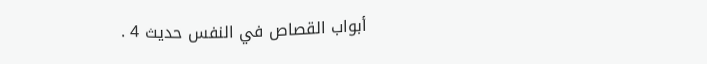أبواب القصاص في النفس حديث 4 .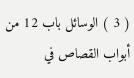( 3 ) الوسائل باب 12 من أبواب القصاص في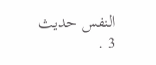النفس حديث 3 .